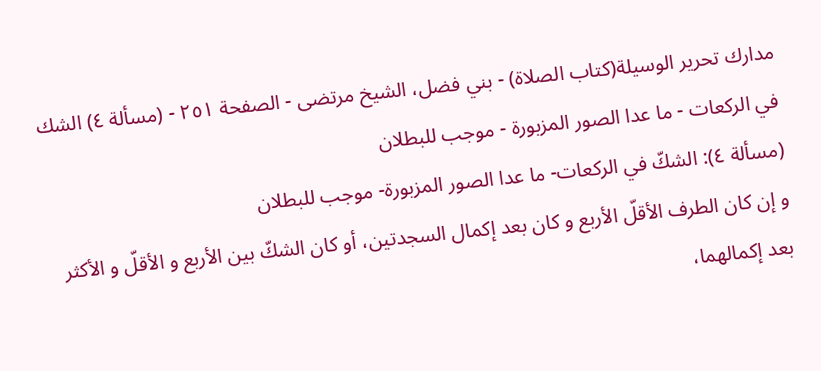مدارك تحرير الوسيلة(كتاب الصلاة) - بني فضل، الشيخ مرتضى - الصفحة ٢٥١ - (مسألة ٤) الشك في الركعات - ما عدا الصور المزبورة - موجب للبطلان
(مسألة ٤): الشكّ في الركعات- ما عدا الصور المزبورة- موجب للبطلان
و إن كان الطرف الأقلّ الأربع و كان بعد إكمال السجدتين، أو كان الشكّ بين الأربع و الأقلّ و الأكثر بعد إكمالهما،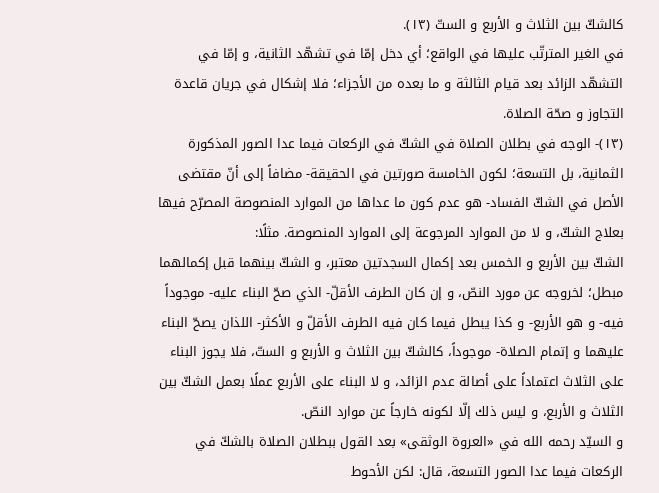كالشكّ بين الثلاث و الأربع و الستّ (١٣).
في الغير المترتّب عليها في الواقع؛ أي دخل إمّا في تشهّد الثانية، و إمّا في التشهّد الزائد بعد قيام الثالثة و ما بعده من الأجزاء؛ فلا إشكال في جريان قاعدة التجاوز و صحّة الصلاة.
(١٣)- الوجه في بطلان الصلاة في الشكّ في الركعات فيما عدا الصور المذكورة الثمانية، بل التسعة؛ لكون الخامسة صورتين في الحقيقة- مضافاً إلى أنّ مقتضى الأصل في الشكّ الفساد- هو عدم كون ما عداها من الموارد المنصوصة المصرّح فيها بعلاج الشكّ، و لا من الموارد المرجوعة إلى الموارد المنصوصة. مثلًا:
الشكّ بين الأربع و الخمس بعد إكمال السجدتين معتبر، و الشكّ بينهما قبل إكمالهما مبطل؛ لخروجه عن مورد النصّ، و إن كان الطرف الأقلّ- الذي صحّ البناء عليه- موجوداً فيه- و هو الأربع- و كذا يبطل فيما كان فيه الطرف الأقلّ و الأكثر- اللذان يصحّ البناء عليهما و إتمام الصلاة- موجوداً، كالشكّ بين الثلاث و الأربع و الستّ، فلا يجوز البناء على الثلاث اعتماداً على أصالة عدم الزائد، و لا البناء على الأربع عملًا بعمل الشكّ بين الثلاث و الأربع، و ليس ذلك إلّا لكونه خارجاً عن موارد النصّ.
و السيّد رحمه الله في «العروة الوثقى» بعد القول ببطلان الصلاة بالشكّ في الركعات فيما عدا الصور التسعة، قال: لكن الأحوط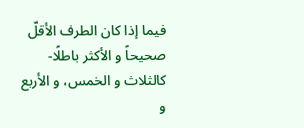فيما إذا كان الطرف الأقلّ صحيحاً و الأكثر باطلًا- كالثلاث و الخمس، و الأربع و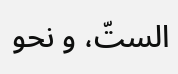الستّ، و نحو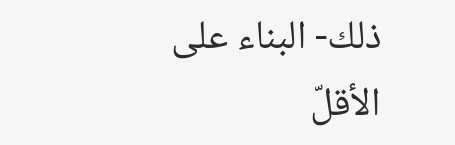ذلك- البناء على الأقلّ